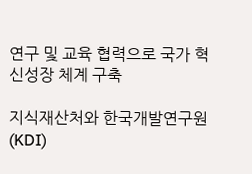연구 및 교육 협력으로 국가 혁신성장 체계 구축

지식재산처와 한국개발연구원(KDI)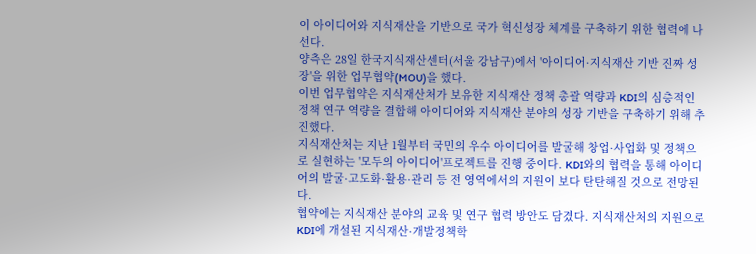이 아이디어와 지식재산을 기반으로 국가 혁신성장 체계를 구축하기 위한 협력에 나선다.
양측은 28일 한국지식재산센터(서울 강남구)에서 '아이디어·지식재산 기반 진짜 성장'을 위한 업무협약(MOU)을 했다.
이번 업무협약은 지식재산처가 보유한 지식재산 정책 총괄 역량과 KDI의 심층적인 정책 연구 역량을 결합해 아이디어와 지식재산 분야의 성장 기반을 구축하기 위해 추진했다.
지식재산처는 지난 1월부터 국민의 우수 아이디어를 발굴해 창업·사업화 및 정책으로 실현하는 '모두의 아이디어'프로젝트를 진행 중이다. KDI와의 협력을 통해 아이디어의 발굴·고도화·활용·관리 등 전 영역에서의 지원이 보다 탄탄해질 것으로 전망된다.
협약에는 지식재산 분야의 교육 및 연구 협력 방안도 담겼다. 지식재산처의 지원으로 KDI에 개설된 지식재산·개발정책학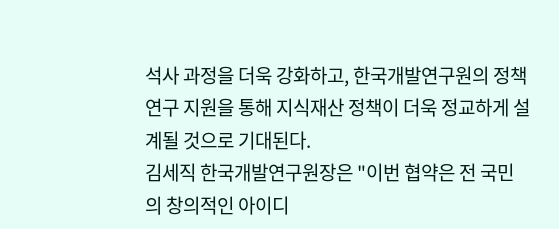석사 과정을 더욱 강화하고, 한국개발연구원의 정책 연구 지원을 통해 지식재산 정책이 더욱 정교하게 설계될 것으로 기대된다.
김세직 한국개발연구원장은 "이번 협약은 전 국민의 창의적인 아이디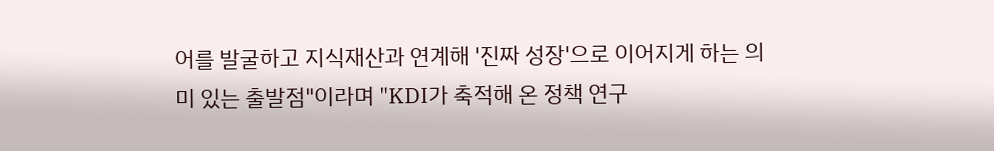어를 발굴하고 지식재산과 연계해 '진짜 성장'으로 이어지게 하는 의미 있는 출발점"이라며 "KDI가 축적해 온 정책 연구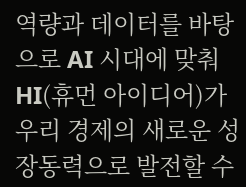역량과 데이터를 바탕으로 AI 시대에 맞춰 HI(휴먼 아이디어)가 우리 경제의 새로운 성장동력으로 발전할 수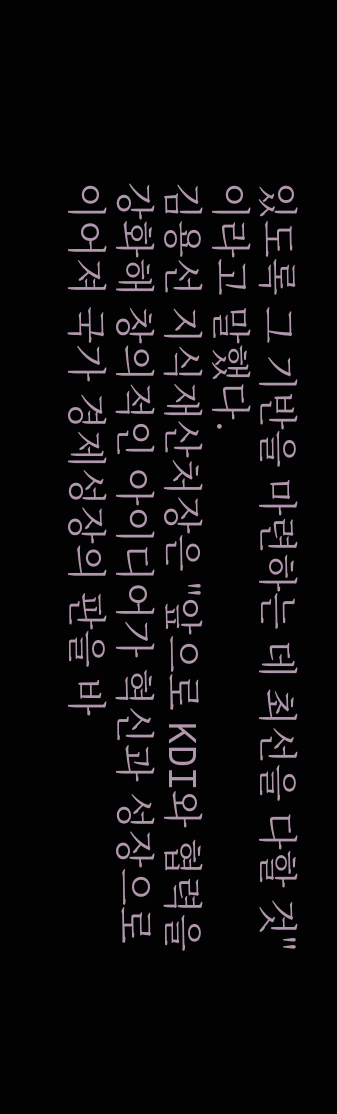있도록 그 기반을 마련하는 데 최선을 다할 것"이라고 말했다.
김용선 지식재산처장은 "앞으로 KDI와 협력을 강화해 창의적인 아이디어가 혁신과 성장으로 이어져 국가 경제성장의 판을 바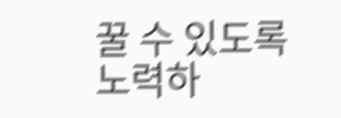꿀 수 있도록 노력하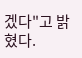겠다"고 밝혔다.